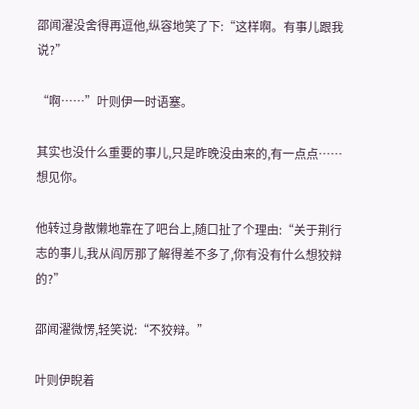邵闻濯没舍得再逗他,纵容地笑了下:“这样啊。有事儿跟我说?”

“啊……”叶则伊一时语塞。

其实也没什么重要的事儿,只是昨晚没由来的,有一点点……想见你。

他转过身散懒地靠在了吧台上,随口扯了个理由:“关于荆行志的事儿,我从阎厉那了解得差不多了,你有没有什么想狡辩的?”

邵闻濯微愣,轻笑说:“不狡辩。”

叶则伊睨着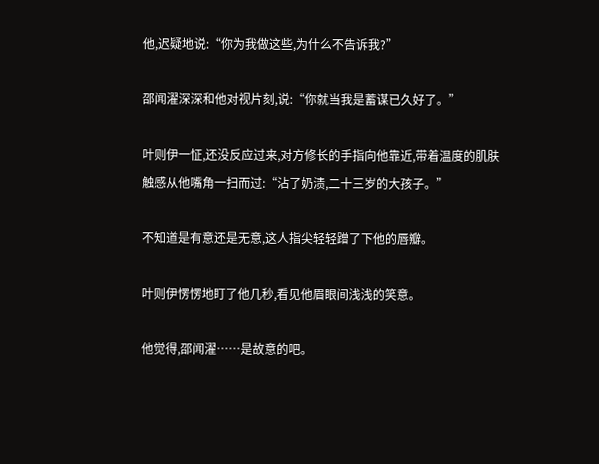他,迟疑地说:“你为我做这些,为什么不告诉我?”

邵闻濯深深和他对视片刻,说:“你就当我是蓄谋已久好了。”

叶则伊一怔,还没反应过来,对方修长的手指向他靠近,带着温度的肌肤触感从他嘴角一扫而过:“沾了奶渍,二十三岁的大孩子。”

不知道是有意还是无意,这人指尖轻轻蹭了下他的唇瓣。

叶则伊愣愣地盯了他几秒,看见他眉眼间浅浅的笑意。

他觉得,邵闻濯……是故意的吧。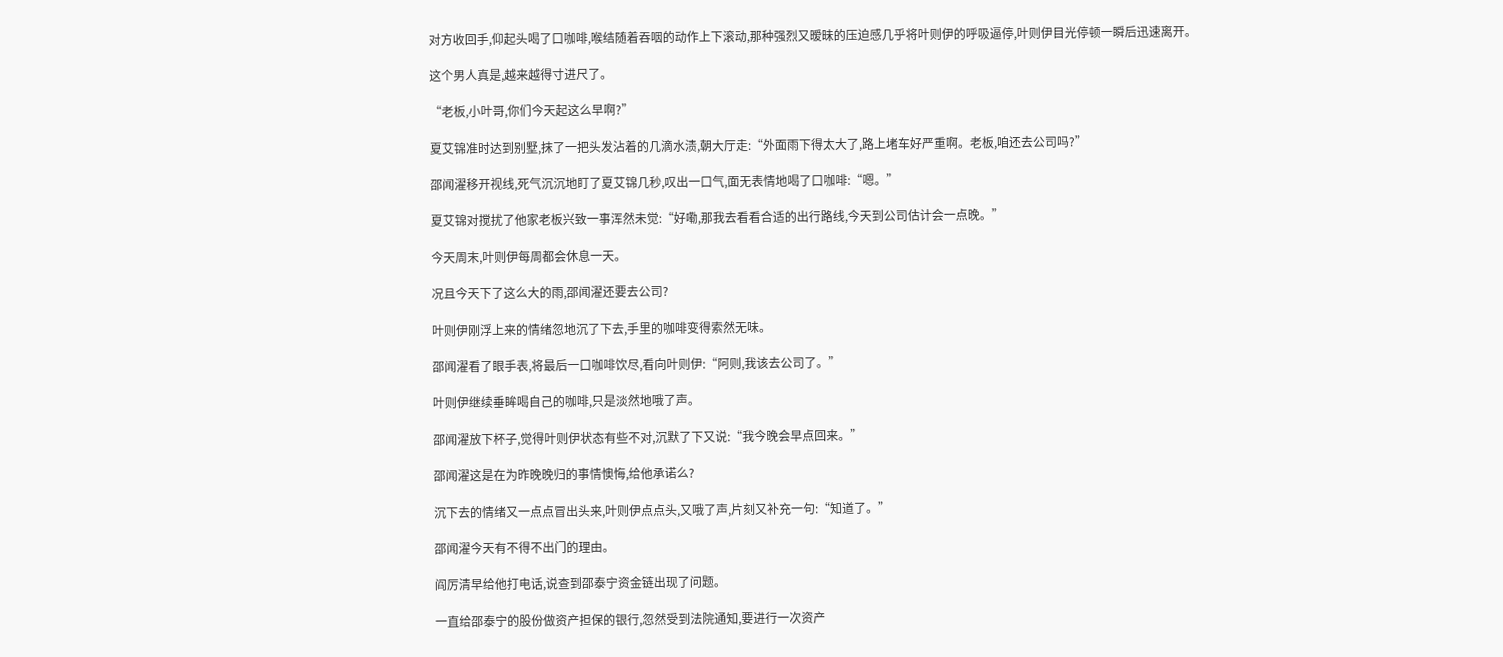对方收回手,仰起头喝了口咖啡,喉结随着吞咽的动作上下滚动,那种强烈又暧昧的压迫感几乎将叶则伊的呼吸逼停,叶则伊目光停顿一瞬后迅速离开。

这个男人真是,越来越得寸进尺了。

“老板,小叶哥,你们今天起这么早啊?”

夏艾锦准时达到别墅,抹了一把头发沾着的几滴水渍,朝大厅走:“外面雨下得太大了,路上堵车好严重啊。老板,咱还去公司吗?”

邵闻濯移开视线,死气沉沉地盯了夏艾锦几秒,叹出一口气,面无表情地喝了口咖啡:“嗯。”

夏艾锦对搅扰了他家老板兴致一事浑然未觉:“好嘞,那我去看看合适的出行路线,今天到公司估计会一点晚。”

今天周末,叶则伊每周都会休息一天。

况且今天下了这么大的雨,邵闻濯还要去公司?

叶则伊刚浮上来的情绪忽地沉了下去,手里的咖啡变得索然无味。

邵闻濯看了眼手表,将最后一口咖啡饮尽,看向叶则伊:“阿则,我该去公司了。”

叶则伊继续垂眸喝自己的咖啡,只是淡然地哦了声。

邵闻濯放下杯子,觉得叶则伊状态有些不对,沉默了下又说:“我今晚会早点回来。”

邵闻濯这是在为昨晚晚归的事情懊悔,给他承诺么?

沉下去的情绪又一点点冒出头来,叶则伊点点头,又哦了声,片刻又补充一句:“知道了。”

邵闻濯今天有不得不出门的理由。

阎厉清早给他打电话,说查到邵泰宁资金链出现了问题。

一直给邵泰宁的股份做资产担保的银行,忽然受到法院通知,要进行一次资产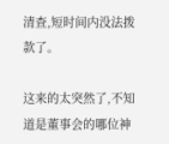清查,短时间内没法拨款了。

这来的太突然了,不知道是董事会的哪位神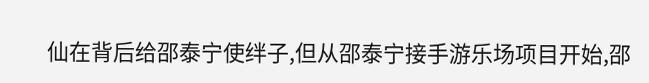仙在背后给邵泰宁使绊子,但从邵泰宁接手游乐场项目开始,邵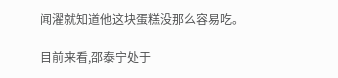闻濯就知道他这块蛋糕没那么容易吃。

目前来看,邵泰宁处于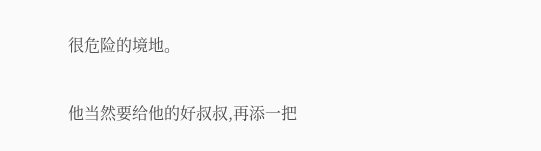很危险的境地。

他当然要给他的好叔叔,再添一把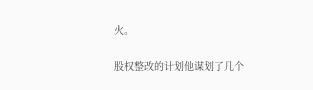火。

股权整改的计划他谋划了几个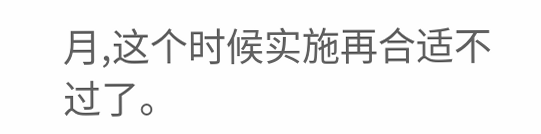月,这个时候实施再合适不过了。